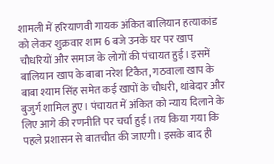शामली में हरियाणवी गायक अंकित बालियान हत्याकांड को लेकर शुक्रवार शाम 6 बजे उनके घर पर खाप चौधरियों और समाज के लोगों की पंचायत हुई। इसमें बालियान खाप के बाबा नरेश टिकैत, गठवाला खाप के बाबा श्याम सिंह समेत कई खापों के चौधरी, थांबेदार और बुजुर्ग शामिल हुए। पंचायत में अंकित को न्याय दिलाने के लिए आगे की रणनीति पर चर्चा हुई। तय किया गया कि पहले प्रशासन से बातचीत की जाएगी। इसके बाद ही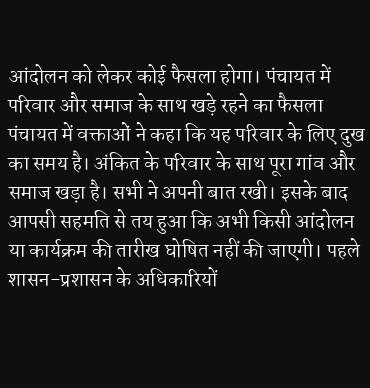आंदोलन को लेकर कोई फैसला होगा। पंचायत में परिवार और समाज के साथ खड़े रहने का फैसला पंचायत में वक्ताओं ने कहा कि यह परिवार के लिए दुख का समय है। अंकित के परिवार के साथ पूरा गांव और समाज खड़ा है। सभी ने अपनी बात रखी। इसके बाद आपसी सहमति से तय हुआ कि अभी किसी आंदोलन या कार्यक्रम की तारीख घोषित नहीं की जाएगी। पहले शासन-प्रशासन के अधिकारियों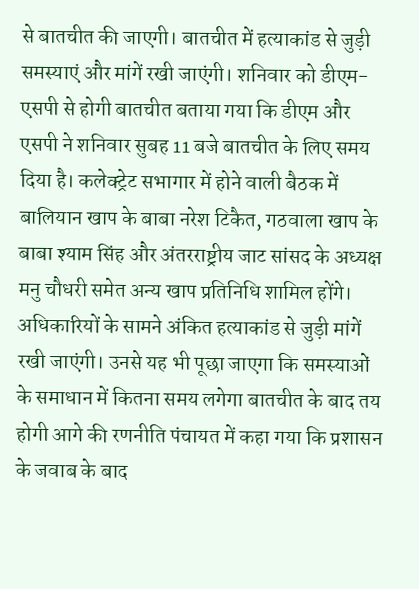से बातचीत की जाएगी। बातचीत में हत्याकांड से जुड़ी समस्याएं और मांगें रखी जाएंगी। शनिवार को डीएम-एसपी से होगी बातचीत बताया गया कि डीएम और एसपी ने शनिवार सुबह 11 बजे बातचीत के लिए समय दिया है। कलेक्ट्रेट सभागार में होने वाली बैठक में बालियान खाप के बाबा नरेश टिकैत, गठवाला खाप के बाबा श्याम सिंह और अंतरराष्ट्रीय जाट सांसद के अध्यक्ष मनु चौधरी समेत अन्य खाप प्रतिनिधि शामिल होंगे। अधिकारियों के सामने अंकित हत्याकांड से जुड़ी मांगें रखी जाएंगी। उनसे यह भी पूछा जाएगा कि समस्याओं के समाधान में कितना समय लगेगा बातचीत के बाद तय होगी आगे की रणनीति पंचायत में कहा गया कि प्रशासन के जवाब के बाद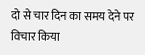दो से चार दिन का समय देने पर विचार किया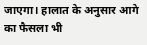जाएगा। हालात के अनुसार आगे का फैसला भी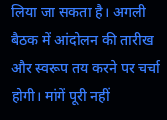लिया जा सकता है। अगली बैठक में आंदोलन की तारीख और स्वरूप तय करने पर चर्चा होगी। मांगें पूरी नहीं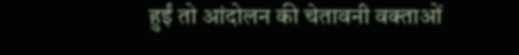हुईं तो आंदोलन की चेतावनी वक्ताओं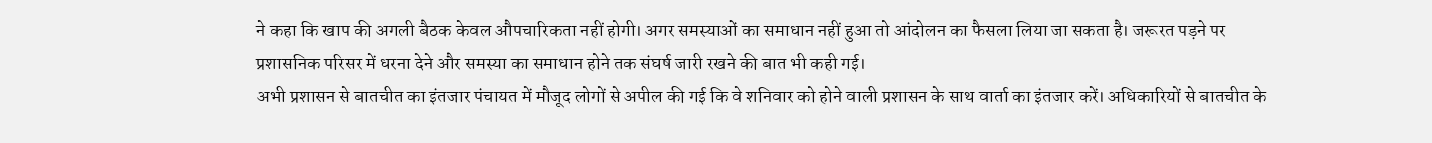ने कहा कि खाप की अगली बैठक केवल औपचारिकता नहीं होगी। अगर समस्याओं का समाधान नहीं हुआ तो आंदोलन का फैसला लिया जा सकता है। जरूरत पड़ने पर प्रशासनिक परिसर में धरना देने और समस्या का समाधान होने तक संघर्ष जारी रखने की बात भी कही गई।
अभी प्रशासन से बातचीत का इंतजार पंचायत में मौजूद लोगों से अपील की गई कि वे शनिवार को होने वाली प्रशासन के साथ वार्ता का इंतजार करें। अधिकारियों से बातचीत के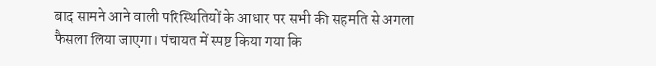बाद सामने आने वाली परिस्थितियों के आधार पर सभी की सहमति से अगला फैसला लिया जाएगा। पंचायत में स्पष्ट किया गया कि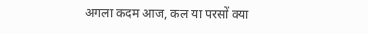अगला कदम आज, कल या परसों क्या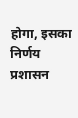होगा, इसका निर्णय प्रशासन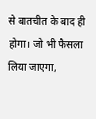से बातचीत के बाद ही होगा। जो भी फैसला लिया जाएगा,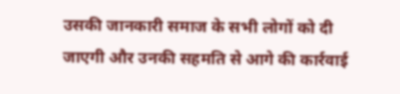उसकी जानकारी समाज के सभी लोगों को दी जाएगी और उनकी सहमति से आगे की कार्रवाई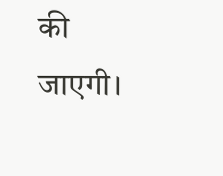की जाएगी।